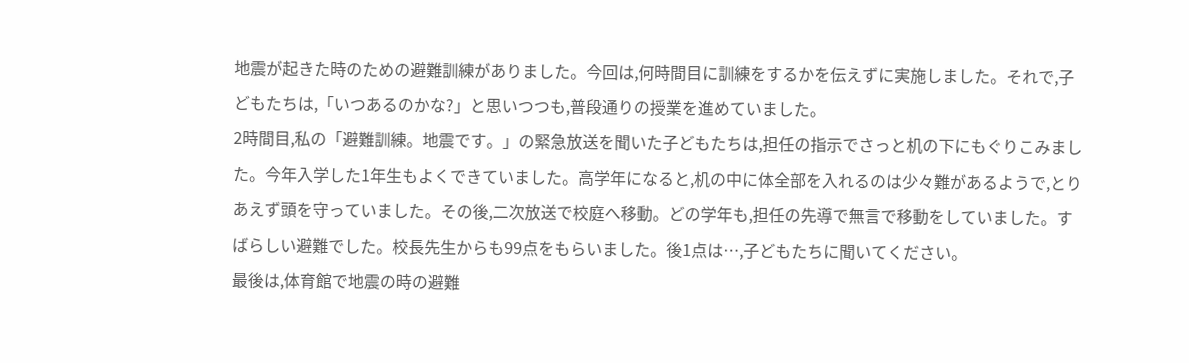地震が起きた時のための避難訓練がありました。今回は,何時間目に訓練をするかを伝えずに実施しました。それで,子どもたちは,「いつあるのかな?」と思いつつも,普段通りの授業を進めていました。
2時間目,私の「避難訓練。地震です。」の緊急放送を聞いた子どもたちは,担任の指示でさっと机の下にもぐりこみました。今年入学した1年生もよくできていました。高学年になると,机の中に体全部を入れるのは少々難があるようで,とりあえず頭を守っていました。その後,二次放送で校庭へ移動。どの学年も,担任の先導で無言で移動をしていました。すばらしい避難でした。校長先生からも99点をもらいました。後1点は…,子どもたちに聞いてください。
最後は,体育館で地震の時の避難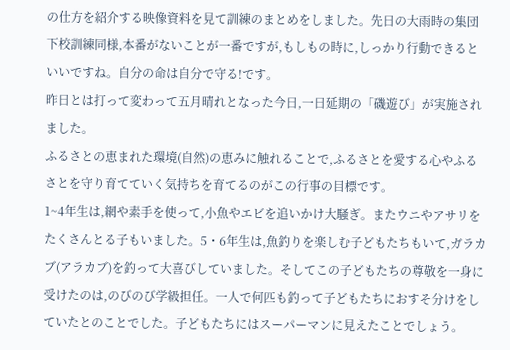の仕方を紹介する映像資料を見て訓練のまとめをしました。先日の大雨時の集団下校訓練同様,本番がないことが一番ですが,もしもの時に,しっかり行動できるといいですね。自分の命は自分で守る!です。
昨日とは打って変わって五月晴れとなった今日,一日延期の「磯遊び」が実施されました。
ふるさとの恵まれた環境(自然)の恵みに触れることで,ふるさとを愛する心やふるさとを守り育てていく気持ちを育てるのがこの行事の目標です。
1~4年生は,網や素手を使って,小魚やエビを追いかけ大騒ぎ。またウニやアサリをたくさんとる子もいました。5・6年生は,魚釣りを楽しむ子どもたちもいて,ガラカブ(アラカブ)を釣って大喜びしていました。そしてこの子どもたちの尊敬を一身に受けたのは,のびのび学級担任。一人で何匹も釣って子どもたちにおすそ分けをしていたとのことでした。子どもたちにはスーパーマンに見えたことでしょう。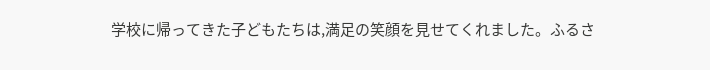学校に帰ってきた子どもたちは,満足の笑顔を見せてくれました。ふるさ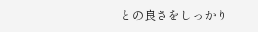との良さをしっかり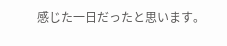感じた一日だったと思います。